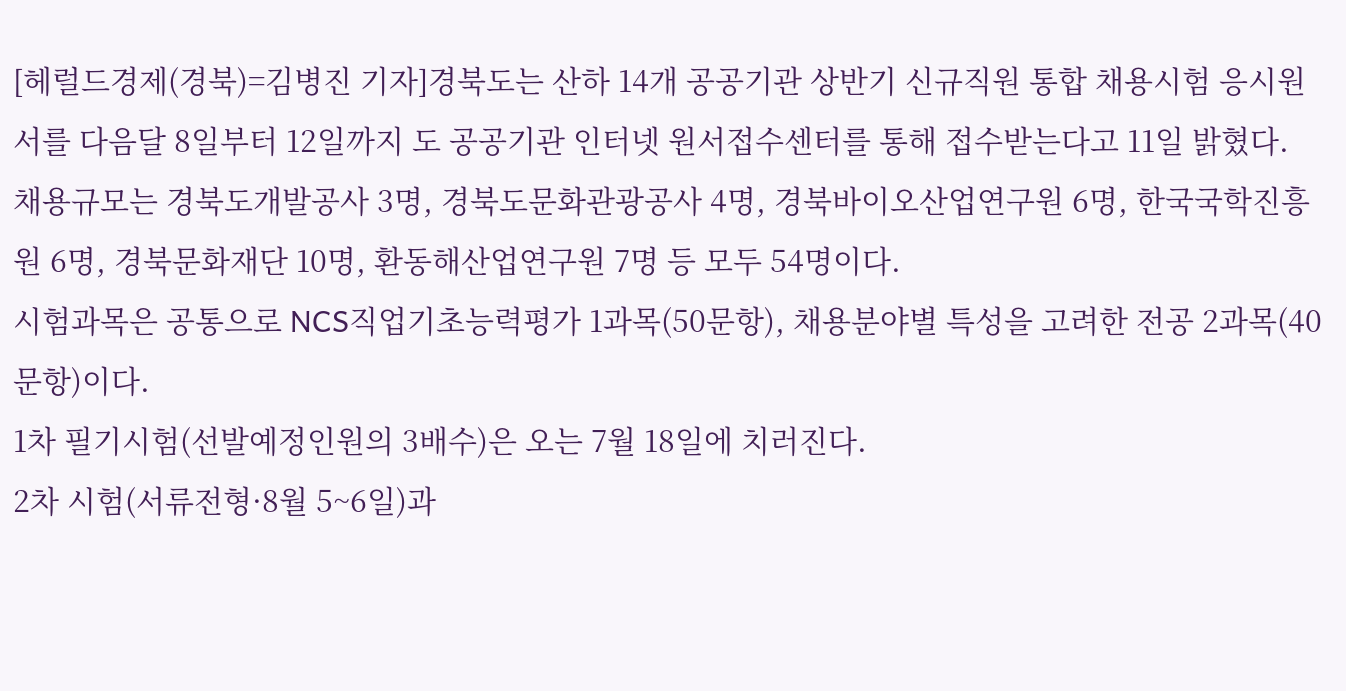[헤럴드경제(경북)=김병진 기자]경북도는 산하 14개 공공기관 상반기 신규직원 통합 채용시험 응시원서를 다음달 8일부터 12일까지 도 공공기관 인터넷 원서접수센터를 통해 접수받는다고 11일 밝혔다.
채용규모는 경북도개발공사 3명, 경북도문화관광공사 4명, 경북바이오산업연구원 6명, 한국국학진흥원 6명, 경북문화재단 10명, 환동해산업연구원 7명 등 모두 54명이다.
시험과목은 공통으로 NCS직업기초능력평가 1과목(50문항), 채용분야별 특성을 고려한 전공 2과목(40문항)이다.
1차 필기시험(선발예정인원의 3배수)은 오는 7월 18일에 치러진다.
2차 시험(서류전형·8월 5~6일)과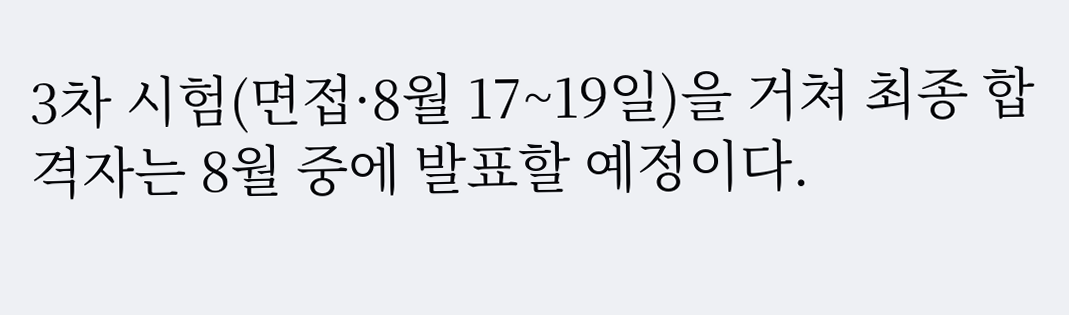3차 시험(면접·8월 17~19일)을 거쳐 최종 합격자는 8월 중에 발표할 예정이다.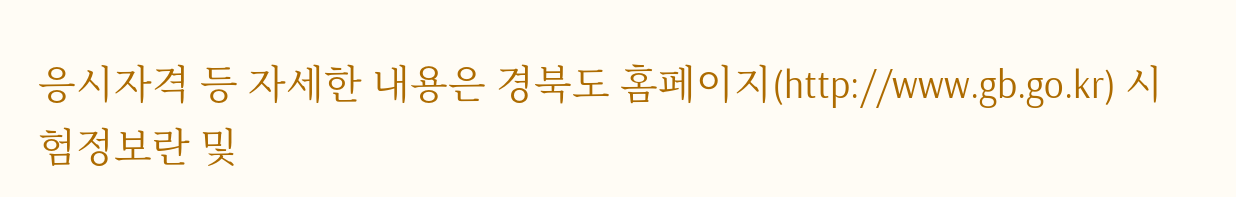응시자격 등 자세한 내용은 경북도 홈페이지(http://www.gb.go.kr) 시험정보란 및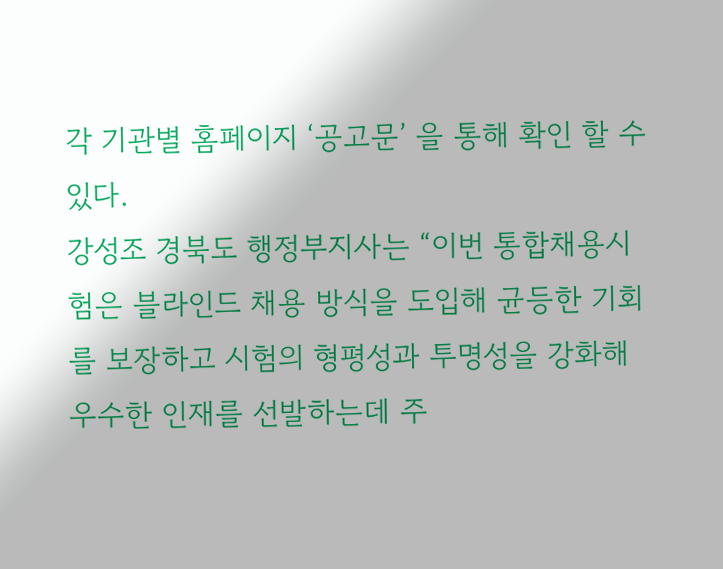각 기관별 홈페이지 ‘공고문’ 을 통해 확인 할 수 있다.
강성조 경북도 행정부지사는 “이번 통합채용시험은 블라인드 채용 방식을 도입해 균등한 기회를 보장하고 시험의 형평성과 투명성을 강화해 우수한 인재를 선발하는데 주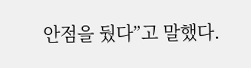안점을 뒀다”고 말했다.